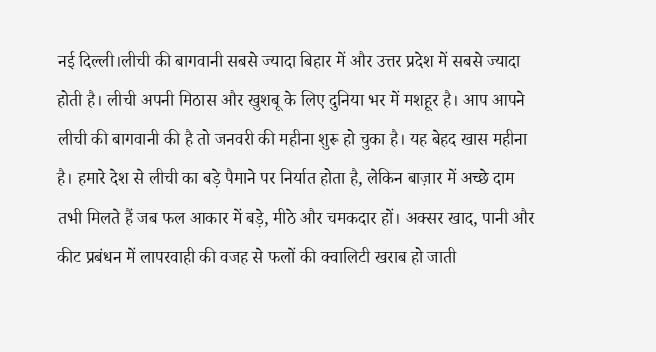नई दिल्ली।लीची की बागवानी सबसे ज्यादा बिहार में और उत्तर प्रदेश में सबसे ज्यादा होती है। लीची अपनी मिठास और खुशबू के लिए दुनिया भर में मशहूर है। आप आपने लीची की बागवानी की है तो जनवरी की महीना शुरू हो चुका है। यह बेहद खास महीना है। हमारे देश से लीची का बड़े पैमाने पर निर्यात होता है, लेकिन बाज़ार में अच्छे दाम तभी मिलते हैं जब फल आकार में बड़े, मीठे और चमकदार हों। अक्सर खाद, पानी और कीट प्रबंधन में लापरवाही की वजह से फलों की क्वालिटी खराब हो जाती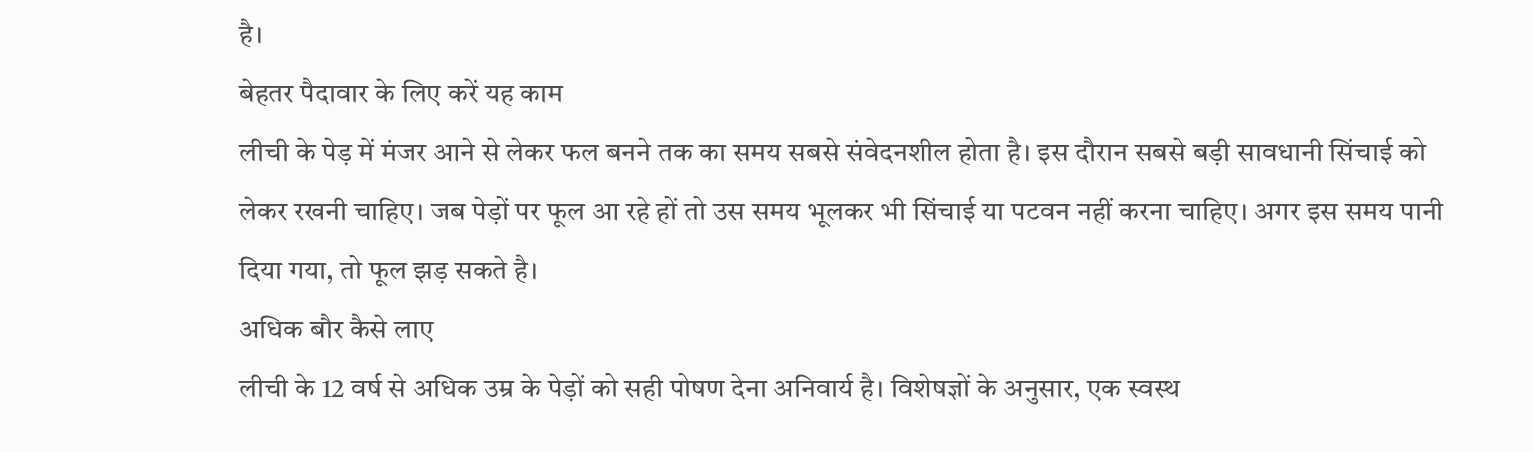है।
बेहतर पैदावार के लिए करें यह काम
लीची के पेड़ में मंजर आने से लेकर फल बनने तक का समय सबसे संवेदनशील होता है। इस दौरान सबसे बड़ी सावधानी सिंचाई को लेकर रखनी चाहिए। जब पेड़ों पर फूल आ रहे हों तो उस समय भूलकर भी सिंचाई या पटवन नहीं करना चाहिए। अगर इस समय पानी दिया गया, तो फूल झड़ सकते है।
अधिक बौर कैसे लाए
लीची के 12 वर्ष से अधिक उम्र के पेड़ों को सही पोषण देना अनिवार्य है। विशेषज्ञों के अनुसार, एक स्वस्थ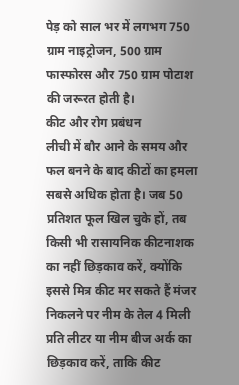पेड़ को साल भर में लगभग 750 ग्राम नाइट्रोजन, 500 ग्राम फास्फोरस और 750 ग्राम पोटाश की जरूरत होती है।
कीट और रोग प्रबंधन
लीची में बौर आने के समय और फल बनने के बाद कीटों का हमला सबसे अधिक होता है। जब 50 प्रतिशत फूल खिल चुके हों, तब किसी भी रासायनिक कीटनाशक का नहीं छिड़काव करें, क्योंकि इससे मित्र कीट मर सकते हैं मंजर निकलने पर नीम के तेल 4 मिली प्रति लीटर या नीम बीज अर्क का छिड़काव करें, ताकि कीट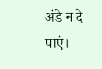अंडे न दे पाएं।